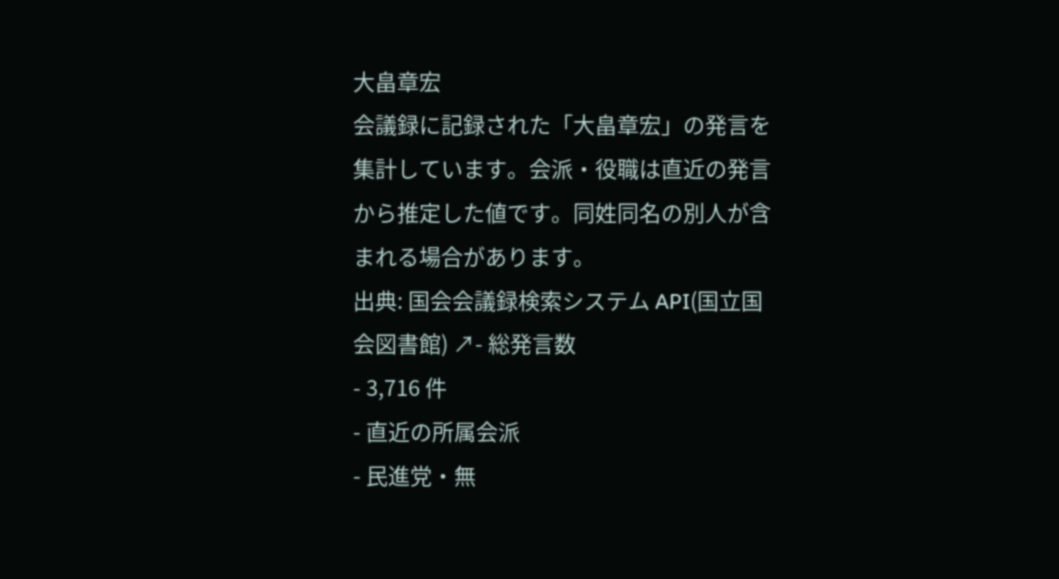大畠章宏
会議録に記録された「大畠章宏」の発言を集計しています。会派・役職は直近の発言から推定した値です。同姓同名の別人が含まれる場合があります。
出典: 国会会議録検索システム API(国立国会図書館) ↗- 総発言数
- 3,716 件
- 直近の所属会派
- 民進党・無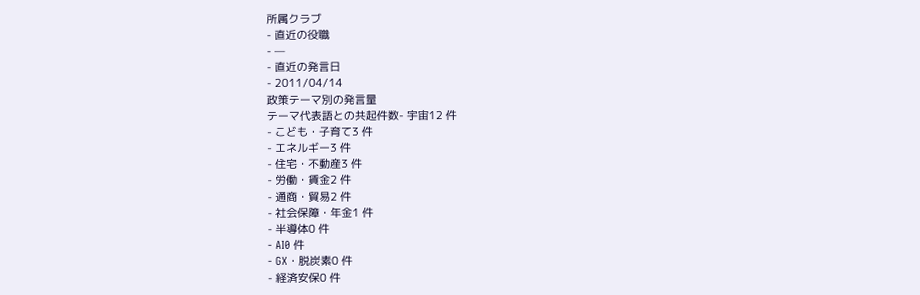所属クラブ
- 直近の役職
- —
- 直近の発言日
- 2011/04/14
政策テーマ別の発言量
テーマ代表語との共起件数- 宇宙12 件
- こども・子育て3 件
- エネルギー3 件
- 住宅・不動産3 件
- 労働・賃金2 件
- 通商・貿易2 件
- 社会保障・年金1 件
- 半導体0 件
- AI0 件
- GX・脱炭素0 件
- 経済安保0 件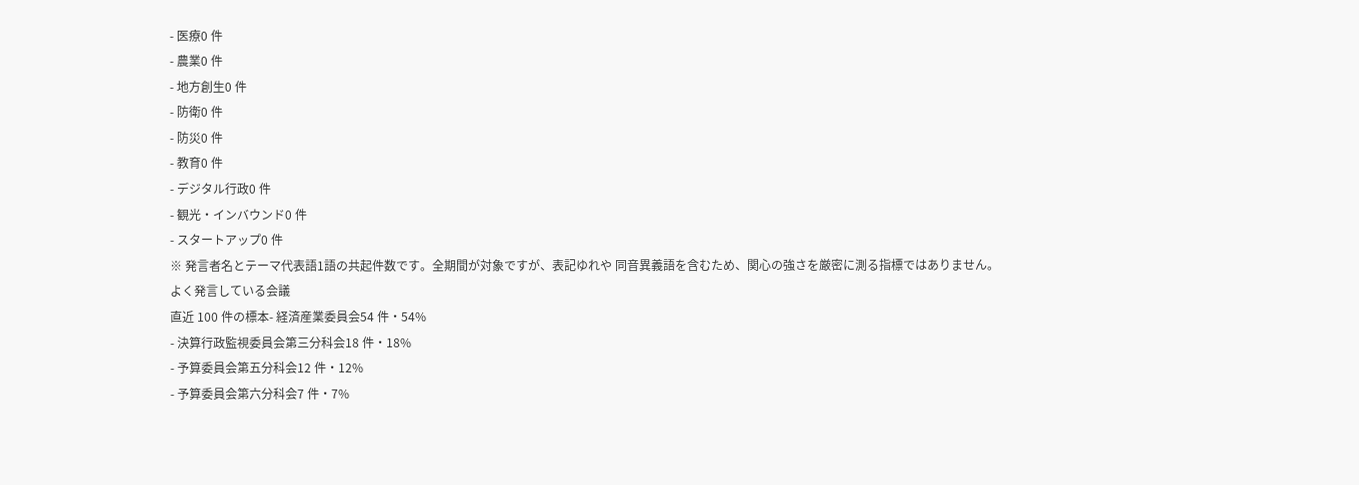- 医療0 件
- 農業0 件
- 地方創生0 件
- 防衛0 件
- 防災0 件
- 教育0 件
- デジタル行政0 件
- 観光・インバウンド0 件
- スタートアップ0 件
※ 発言者名とテーマ代表語1語の共起件数です。全期間が対象ですが、表記ゆれや 同音異義語を含むため、関心の強さを厳密に測る指標ではありません。
よく発言している会議
直近 100 件の標本- 経済産業委員会54 件・54%
- 決算行政監視委員会第三分科会18 件・18%
- 予算委員会第五分科会12 件・12%
- 予算委員会第六分科会7 件・7%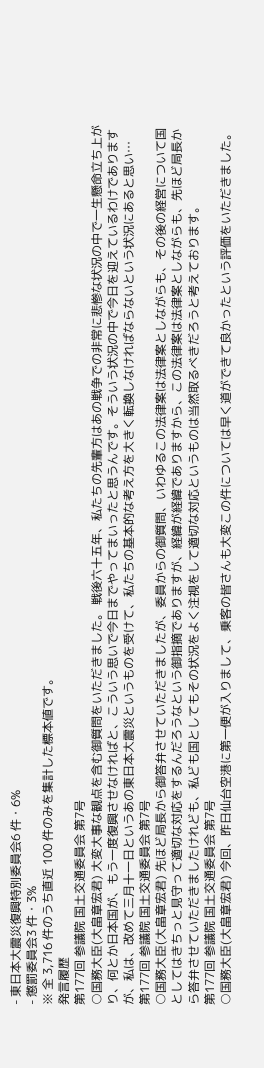- 東日本大震災復興特別委員会6 件・6%
- 懲罰委員会3 件・3%
※ 全 3,716 件のうち直近 100 件のみを集計した標本値です。
発言履歴
第177回 参議院 国土交通委員会 第7号
○国務大臣(大畠章宏君) 大変大事な観点を含む御質問をいただきました。 戦後六十五年、私たちの先輩方はあの戦争での非常に悲惨な状況の中で一生懸命立ち上がり、何とか日本国が、もう一度復興させなければと、こういう思いで今日までやってまいったと思うんです。そういう状況の中で今日を迎えているわけでありますが、私は、改めて三月十一日というあの東日本大震災というものを受けて、私たちの基本的な考え方を大きく転換しなければならないという状況にあると思い…
第177回 参議院 国土交通委員会 第7号
○国務大臣(大畠章宏君) 先ほど局長から御答弁させていただきましたが、委員からの御質問、いわゆるこの法律案は法律案としながらも、その後の経営について国としてはきちっと見守って適切な対応をするんだろうなという御指摘でありますが、経緯が経緯でありますから、この法律案は法律案としながらも、先ほど局長から答弁させていただきましたけれども、私ども国としてもその状況をよく注視をして適切な対応というものは当然取るべきだろうと考えております。
第177回 参議院 国土交通委員会 第7号
○国務大臣(大畠章宏君) 今回、昨日仙台空港に第一便が入りまして、乗客の皆さんも大変この件については早く道ができて良かったという評価をいただきました。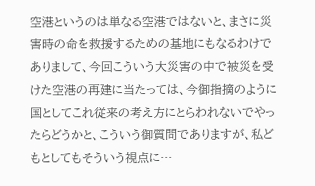空港というのは単なる空港ではないと、まさに災害時の命を救援するための基地にもなるわけでありまして、今回こういう大災害の中で被災を受けた空港の再建に当たっては、今御指摘のように国としてこれ従来の考え方にとらわれないでやったらどうかと、こういう御質問でありますが、私どもとしてもそういう視点に…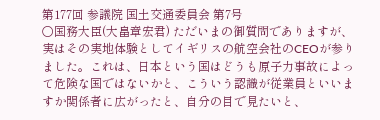第177回 参議院 国土交通委員会 第7号
○国務大臣(大畠章宏君) ただいまの御質問でありますが、実はその実地体験としてイギリスの航空会社のCEOが参りました。これは、日本という国はどうも原子力事故によって危険な国ではないかと、こういう認識が従業員といいますか関係者に広がったと、自分の目で見たいと、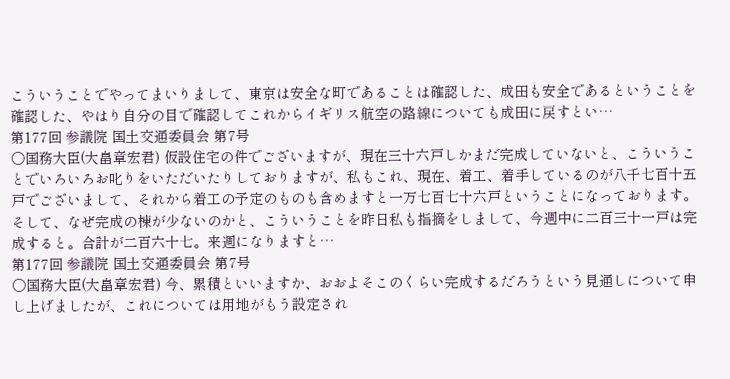こういうことでやってまいりまして、東京は安全な町であることは確認した、成田も安全であるということを確認した、やはり自分の目で確認してこれからイギリス航空の路線についても成田に戻すとい…
第177回 参議院 国土交通委員会 第7号
○国務大臣(大畠章宏君) 仮設住宅の件でございますが、現在三十六戸しかまだ完成していないと、こういうことでいろいろお叱りをいただいたりしておりますが、私もこれ、現在、着工、着手しているのが八千七百十五戸でございまして、それから着工の予定のものも含めますと一万七百七十六戸ということになっております。そして、なぜ完成の棟が少ないのかと、こういうことを昨日私も指摘をしまして、今週中に二百三十一戸は完成すると。合計が二百六十七。来週になりますと…
第177回 参議院 国土交通委員会 第7号
○国務大臣(大畠章宏君) 今、累積といいますか、おおよそこのくらい完成するだろうという見通しについて申し上げましたが、これについては用地がもう設定され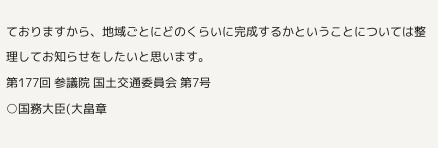ておりますから、地域ごとにどのくらいに完成するかということについては整理してお知らせをしたいと思います。
第177回 参議院 国土交通委員会 第7号
○国務大臣(大畠章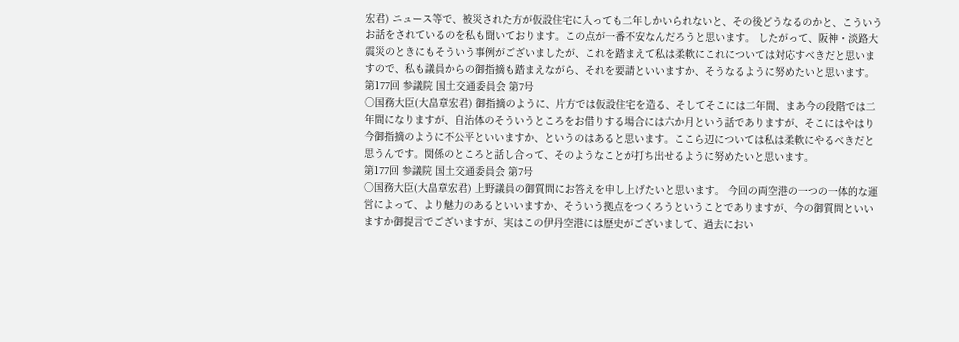宏君) ニュース等で、被災された方が仮設住宅に入っても二年しかいられないと、その後どうなるのかと、こういうお話をされているのを私も聞いております。この点が一番不安なんだろうと思います。 したがって、阪神・淡路大震災のときにもそういう事例がございましたが、これを踏まえて私は柔軟にこれについては対応すべきだと思いますので、私も議員からの御指摘も踏まえながら、それを要請といいますか、そうなるように努めたいと思います。
第177回 参議院 国土交通委員会 第7号
○国務大臣(大畠章宏君) 御指摘のように、片方では仮設住宅を造る、そしてそこには二年間、まあ今の段階では二年間になりますが、自治体のそういうところをお借りする場合には六か月という話でありますが、そこにはやはり今御指摘のように不公平といいますか、というのはあると思います。ここら辺については私は柔軟にやるべきだと思うんです。関係のところと話し合って、そのようなことが打ち出せるように努めたいと思います。
第177回 参議院 国土交通委員会 第7号
○国務大臣(大畠章宏君) 上野議員の御質問にお答えを申し上げたいと思います。 今回の両空港の一つの一体的な運営によって、より魅力のあるといいますか、そういう拠点をつくろうということでありますが、今の御質問といいますか御提言でございますが、実はこの伊丹空港には歴史がございまして、過去におい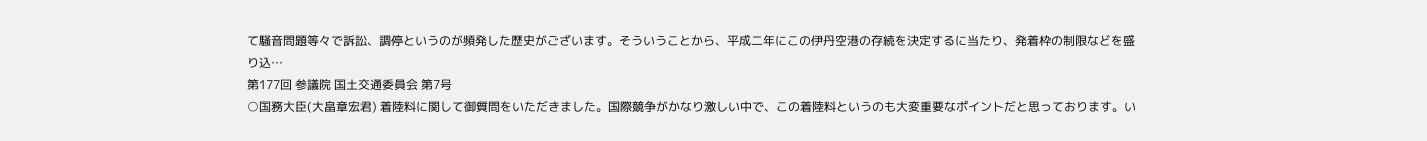て騒音問題等々で訴訟、調停というのが頻発した歴史がございます。そういうことから、平成二年にこの伊丹空港の存続を決定するに当たり、発着枠の制限などを盛り込…
第177回 参議院 国土交通委員会 第7号
○国務大臣(大畠章宏君) 着陸料に関して御質問をいただきました。国際競争がかなり激しい中で、この着陸料というのも大変重要なポイントだと思っております。い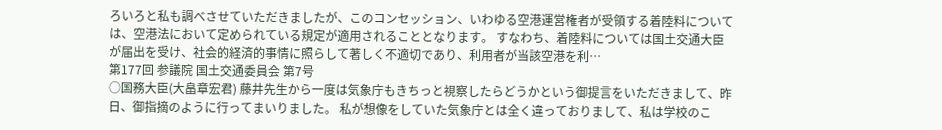ろいろと私も調べさせていただきましたが、このコンセッション、いわゆる空港運営権者が受領する着陸料については、空港法において定められている規定が適用されることとなります。 すなわち、着陸料については国土交通大臣が届出を受け、社会的経済的事情に照らして著しく不適切であり、利用者が当該空港を利…
第177回 参議院 国土交通委員会 第7号
○国務大臣(大畠章宏君) 藤井先生から一度は気象庁もきちっと視察したらどうかという御提言をいただきまして、昨日、御指摘のように行ってまいりました。 私が想像をしていた気象庁とは全く違っておりまして、私は学校のこ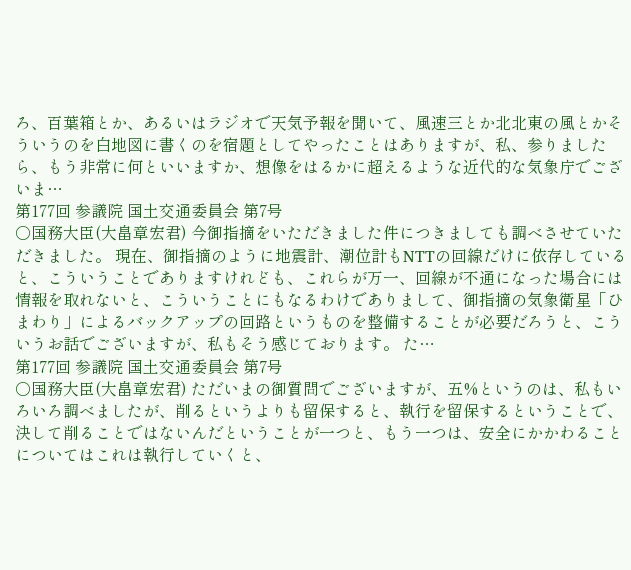ろ、百葉箱とか、あるいはラジオで天気予報を聞いて、風速三とか北北東の風とかそういうのを白地図に書くのを宿題としてやったことはありますが、私、参りましたら、もう非常に何といいますか、想像をはるかに超えるような近代的な気象庁でございま…
第177回 参議院 国土交通委員会 第7号
○国務大臣(大畠章宏君) 今御指摘をいただきました件につきましても調べさせていただきました。 現在、御指摘のように地震計、潮位計もNTTの回線だけに依存していると、こういうことでありますけれども、これらが万一、回線が不通になった場合には情報を取れないと、こういうことにもなるわけでありまして、御指摘の気象衛星「ひまわり」によるバックアップの回路というものを整備することが必要だろうと、こういうお話でございますが、私もそう感じております。 た…
第177回 参議院 国土交通委員会 第7号
○国務大臣(大畠章宏君) ただいまの御質問でございますが、五%というのは、私もいろいろ調べましたが、削るというよりも留保すると、執行を留保するということで、決して削ることではないんだということが一つと、もう一つは、安全にかかわることについてはこれは執行していくと、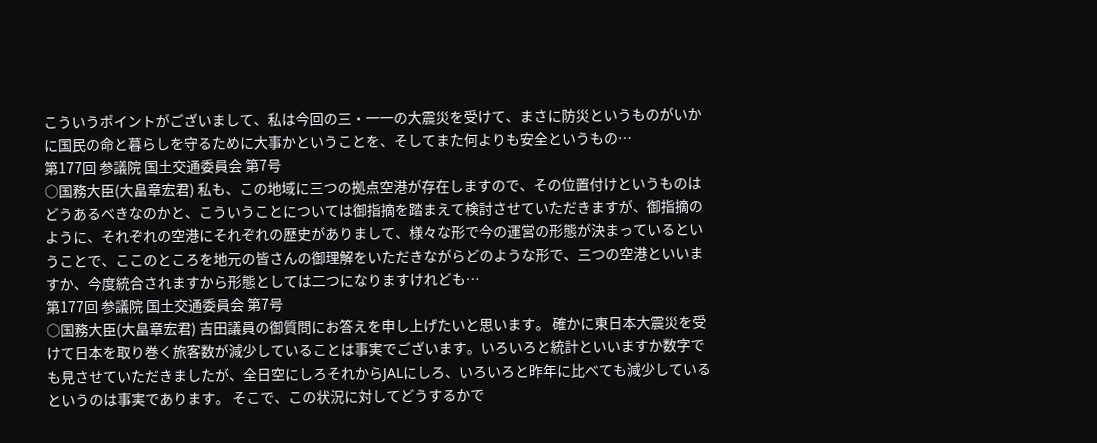こういうポイントがございまして、私は今回の三・一一の大震災を受けて、まさに防災というものがいかに国民の命と暮らしを守るために大事かということを、そしてまた何よりも安全というもの…
第177回 参議院 国土交通委員会 第7号
○国務大臣(大畠章宏君) 私も、この地域に三つの拠点空港が存在しますので、その位置付けというものはどうあるべきなのかと、こういうことについては御指摘を踏まえて検討させていただきますが、御指摘のように、それぞれの空港にそれぞれの歴史がありまして、様々な形で今の運営の形態が決まっているということで、ここのところを地元の皆さんの御理解をいただきながらどのような形で、三つの空港といいますか、今度統合されますから形態としては二つになりますけれども…
第177回 参議院 国土交通委員会 第7号
○国務大臣(大畠章宏君) 吉田議員の御質問にお答えを申し上げたいと思います。 確かに東日本大震災を受けて日本を取り巻く旅客数が減少していることは事実でございます。いろいろと統計といいますか数字でも見させていただきましたが、全日空にしろそれからJALにしろ、いろいろと昨年に比べても減少しているというのは事実であります。 そこで、この状況に対してどうするかで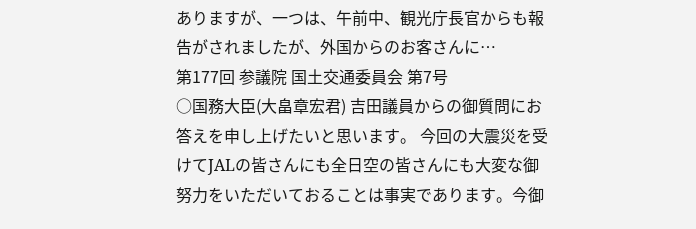ありますが、一つは、午前中、観光庁長官からも報告がされましたが、外国からのお客さんに…
第177回 参議院 国土交通委員会 第7号
○国務大臣(大畠章宏君) 吉田議員からの御質問にお答えを申し上げたいと思います。 今回の大震災を受けてJALの皆さんにも全日空の皆さんにも大変な御努力をいただいておることは事実であります。今御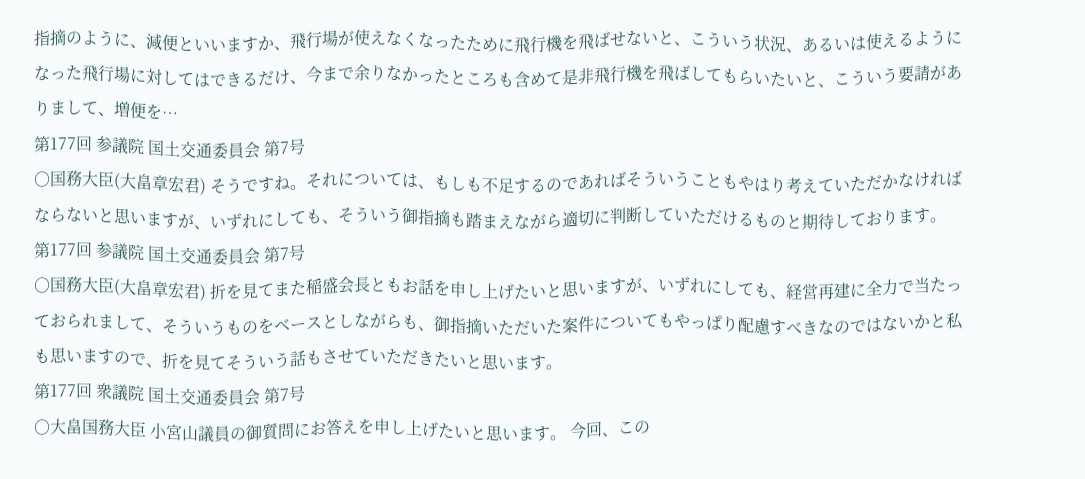指摘のように、減便といいますか、飛行場が使えなくなったために飛行機を飛ばせないと、こういう状況、あるいは使えるようになった飛行場に対してはできるだけ、今まで余りなかったところも含めて是非飛行機を飛ばしてもらいたいと、こういう要請がありまして、増便を…
第177回 参議院 国土交通委員会 第7号
○国務大臣(大畠章宏君) そうですね。それについては、もしも不足するのであればそういうこともやはり考えていただかなければならないと思いますが、いずれにしても、そういう御指摘も踏まえながら適切に判断していただけるものと期待しております。
第177回 参議院 国土交通委員会 第7号
○国務大臣(大畠章宏君) 折を見てまた稲盛会長ともお話を申し上げたいと思いますが、いずれにしても、経営再建に全力で当たっておられまして、そういうものをベースとしながらも、御指摘いただいた案件についてもやっぱり配慮すべきなのではないかと私も思いますので、折を見てそういう話もさせていただきたいと思います。
第177回 衆議院 国土交通委員会 第7号
○大畠国務大臣 小宮山議員の御質問にお答えを申し上げたいと思います。 今回、この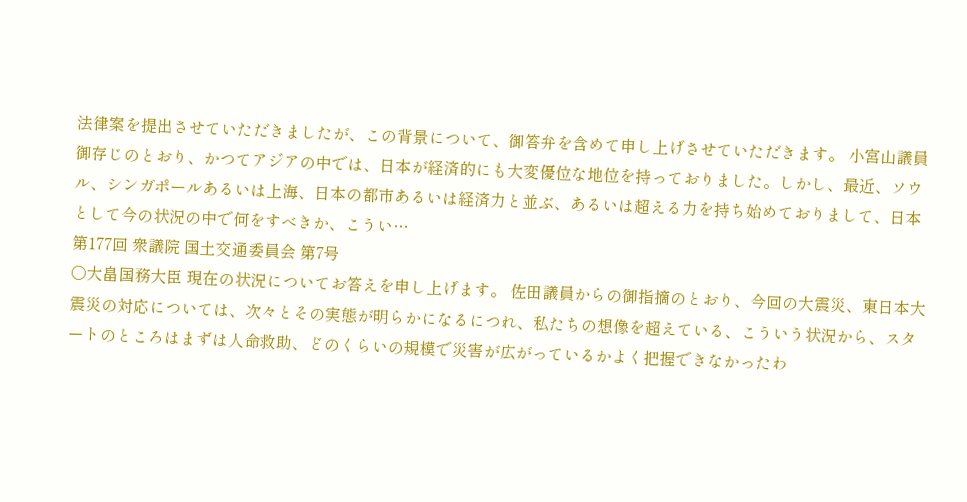法律案を提出させていただきましたが、この背景について、御答弁を含めて申し上げさせていただきます。 小宮山議員御存じのとおり、かつてアジアの中では、日本が経済的にも大変優位な地位を持っておりました。しかし、最近、ソウル、シンガポールあるいは上海、日本の都市あるいは経済力と並ぶ、あるいは超える力を持ち始めておりまして、日本として今の状況の中で何をすべきか、こうい…
第177回 衆議院 国土交通委員会 第7号
○大畠国務大臣 現在の状況についてお答えを申し上げます。 佐田議員からの御指摘のとおり、今回の大震災、東日本大震災の対応については、次々とその実態が明らかになるにつれ、私たちの想像を超えている、こういう状況から、スタートのところはまずは人命救助、どのくらいの規模で災害が広がっているかよく把握できなかったわ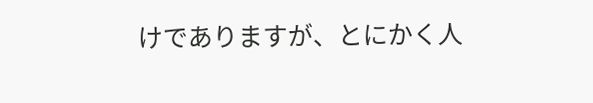けでありますが、とにかく人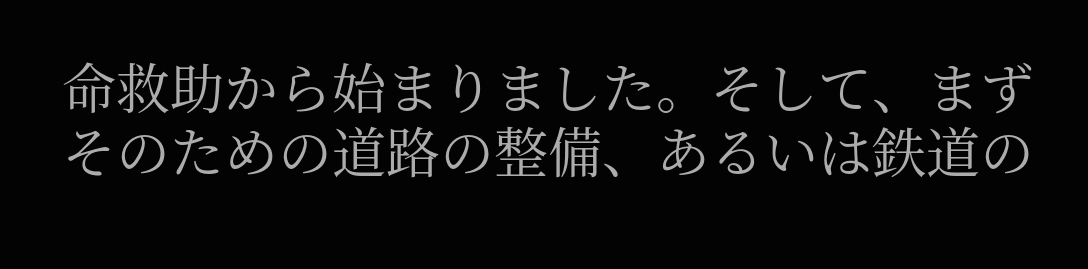命救助から始まりました。そして、まずそのための道路の整備、あるいは鉄道の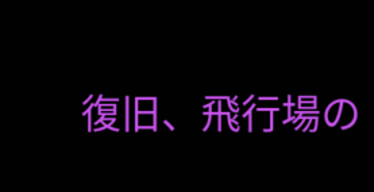復旧、飛行場の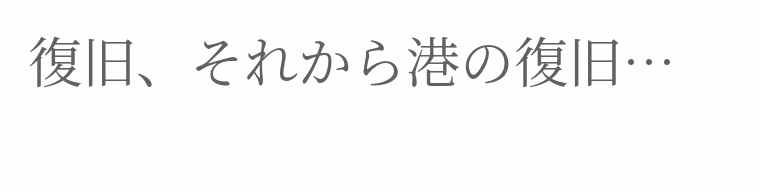復旧、それから港の復旧…